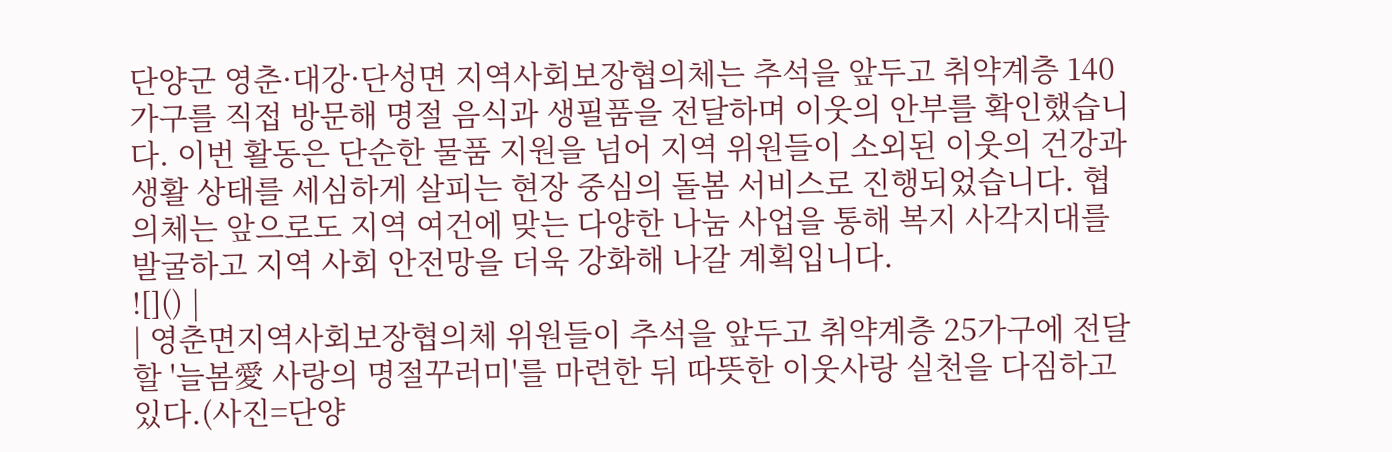단양군 영춘·대강·단성면 지역사회보장협의체는 추석을 앞두고 취약계층 140가구를 직접 방문해 명절 음식과 생필품을 전달하며 이웃의 안부를 확인했습니다. 이번 활동은 단순한 물품 지원을 넘어 지역 위원들이 소외된 이웃의 건강과 생활 상태를 세심하게 살피는 현장 중심의 돌봄 서비스로 진행되었습니다. 협의체는 앞으로도 지역 여건에 맞는 다양한 나눔 사업을 통해 복지 사각지대를 발굴하고 지역 사회 안전망을 더욱 강화해 나갈 계획입니다.
![]() |
| 영춘면지역사회보장협의체 위원들이 추석을 앞두고 취약계층 25가구에 전달할 '늘봄愛 사랑의 명절꾸러미'를 마련한 뒤 따뜻한 이웃사랑 실천을 다짐하고 있다.(사진=단양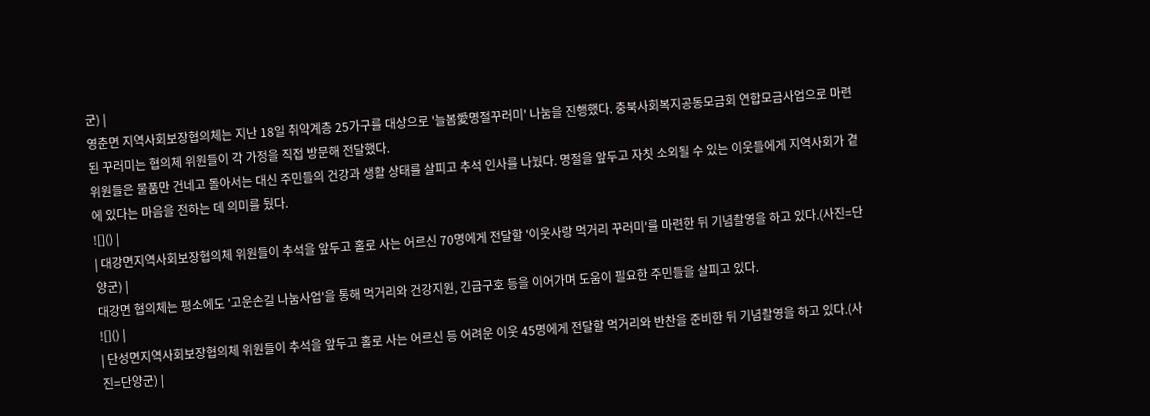군) |
영춘면 지역사회보장협의체는 지난 18일 취약계층 25가구를 대상으로 '늘봄愛명절꾸러미' 나눔을 진행했다. 충북사회복지공동모금회 연합모금사업으로 마련된 꾸러미는 협의체 위원들이 각 가정을 직접 방문해 전달했다.
위원들은 물품만 건네고 돌아서는 대신 주민들의 건강과 생활 상태를 살피고 추석 인사를 나눴다. 명절을 앞두고 자칫 소외될 수 있는 이웃들에게 지역사회가 곁에 있다는 마음을 전하는 데 의미를 뒀다.
![]() |
| 대강면지역사회보장협의체 위원들이 추석을 앞두고 홀로 사는 어르신 70명에게 전달할 '이웃사랑 먹거리 꾸러미'를 마련한 뒤 기념촬영을 하고 있다.(사진=단양군) |
대강면 협의체는 평소에도 '고운손길 나눔사업'을 통해 먹거리와 건강지원, 긴급구호 등을 이어가며 도움이 필요한 주민들을 살피고 있다.
![]() |
| 단성면지역사회보장협의체 위원들이 추석을 앞두고 홀로 사는 어르신 등 어려운 이웃 45명에게 전달할 먹거리와 반찬을 준비한 뒤 기념촬영을 하고 있다.(사진=단양군) |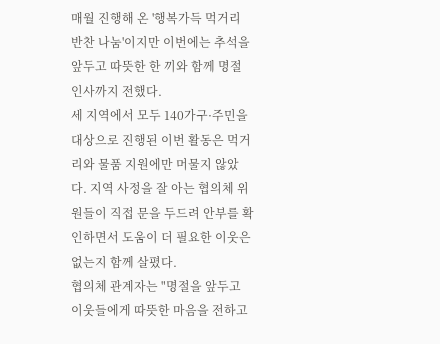매월 진행해 온 '행복가득 먹거리 반찬 나눔'이지만 이번에는 추석을 앞두고 따뜻한 한 끼와 함께 명절 인사까지 전했다.
세 지역에서 모두 140가구·주민을 대상으로 진행된 이번 활동은 먹거리와 물품 지원에만 머물지 않았다. 지역 사정을 잘 아는 협의체 위원들이 직접 문을 두드려 안부를 확인하면서 도움이 더 필요한 이웃은 없는지 함께 살폈다.
협의체 관계자는 "명절을 앞두고 이웃들에게 따뜻한 마음을 전하고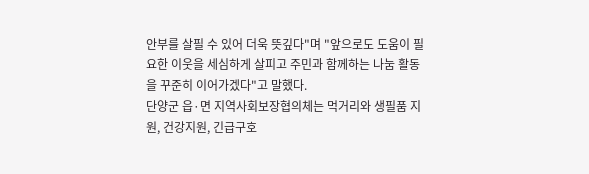안부를 살필 수 있어 더욱 뜻깊다"며 "앞으로도 도움이 필요한 이웃을 세심하게 살피고 주민과 함께하는 나눔 활동을 꾸준히 이어가겠다"고 말했다.
단양군 읍·면 지역사회보장협의체는 먹거리와 생필품 지원, 건강지원, 긴급구호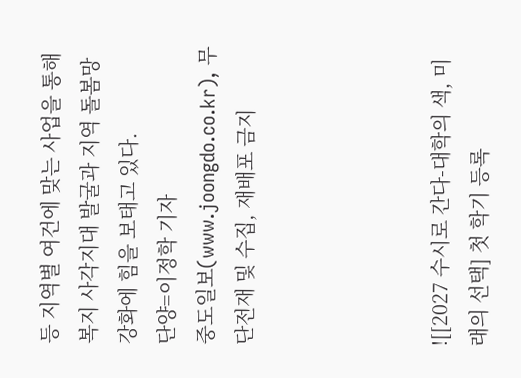등 지역별 여건에 맞는 사업을 통해 복지 사각지대 발굴과 지역 돌봄망 강화에 힘을 보태고 있다.
단양=이정학 기자
중도일보(www.joongdo.co.kr), 무단전재 및 수집, 재배포 금지




![[2027 수시로 간다-대학의 색, 미래의 선택] 첫 학기 등록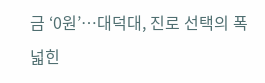금 ‘0원’…대덕대, 진로 선택의 폭 넓힌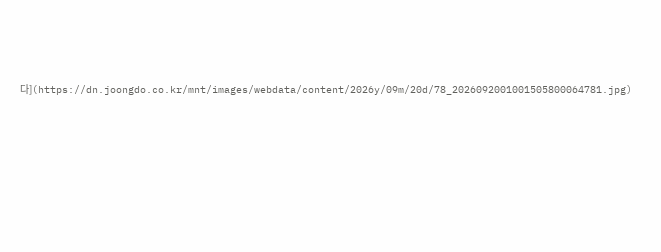다](https://dn.joongdo.co.kr/mnt/images/webdata/content/2026y/09m/20d/78_2026092001001505800064781.jpg)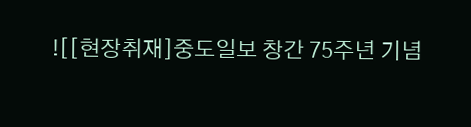![[현장취재]중도일보 창간 75주년 기념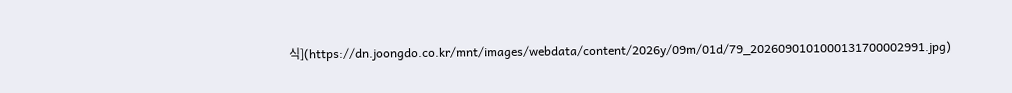식](https://dn.joongdo.co.kr/mnt/images/webdata/content/2026y/09m/01d/79_2026090101000131700002991.jpg)